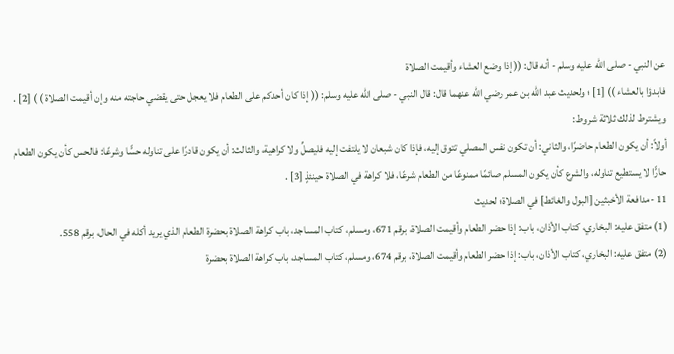عن النبي - صلى الله عليه وسلم - أنه قال: (( إذا وضع العشاء وأقيمت الصلاة
فابدؤا بالعشاء )) [1] ؛ ولحديث عبد الله بن عمر رضي الله عنهما قال: قال النبي - صلى الله عليه وسلم: (( إذا كان أحدكم على الطعام فلا يعجل حتى يقضي حاجته منه وإن أقيمت الصلاة ) ) [2] . ويشترط لذلك ثلاثة شروط:
أولاً: أن يكون الطعام حاضرًا، والثاني: أن تكون نفس المصلي تتوق إليه، فإذا كان شبعان لا يلتفت إليه فليصلِّ ولا كراهية، والثالث: أن يكون قادرًا على تناوله حسًّا وشرعًا: فالحس كأن يكون الطعام حارًّا لا يستطيع تناوله، والشرع كأن يكون المسلم صائمًا ممنوعًا من الطعام شرعًا، فلا كراهة في الصلاة حينئذٍ [3] .
11 -مدافعة الأخبثين [البول والغائط] في الصلاة؛ لحديث
(1) متفق عليه: البخاري، كتاب الأذان، باب: إذا حضر الطعام وأقيمت الصلاة، برقم 671، ومسلم، كتاب المساجد، باب كراهة الصلاة بحضرة الطعام الذي يريد أكله في الحال، برقم 558.
(2) متفق عليه: البخاري، كتاب الأذان، باب: إذا حضر الطعام وأقيمت الصلاة، برقم 674، ومسلم، كتاب المساجد، باب كراهة الصلاة بحضرة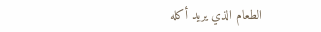الطعام الذي يريد أكله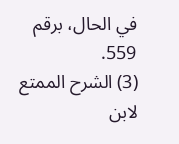في الحال، برقم 559.
(3) الشرح الممتع لابن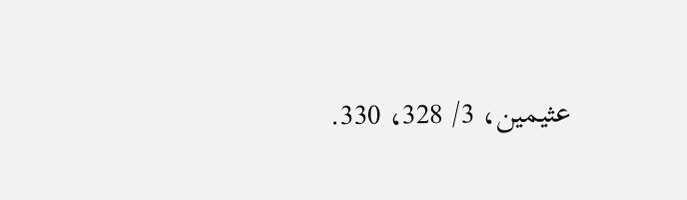عثيمين، 3/ 328، 330.